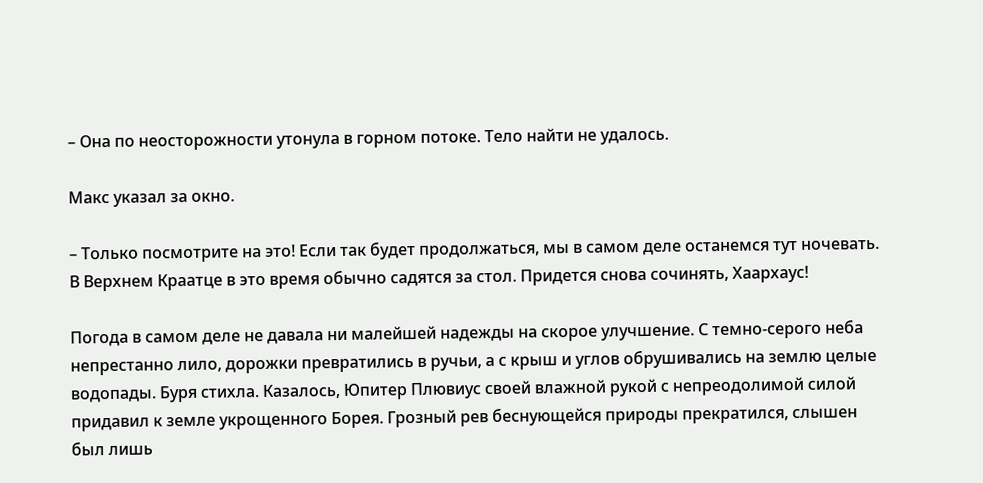– Она по неосторожности утонула в горном потоке. Тело найти не удалось.

Макс указал за окно.

– Только посмотрите на это! Если так будет продолжаться, мы в самом деле останемся тут ночевать. В Верхнем Краатце в это время обычно садятся за стол. Придется снова сочинять, Хаархаус!

Погода в самом деле не давала ни малейшей надежды на скорое улучшение. С темно-серого неба непрестанно лило, дорожки превратились в ручьи, а с крыш и углов обрушивались на землю целые водопады. Буря стихла. Казалось, Юпитер Плювиус своей влажной рукой с непреодолимой силой придавил к земле укрощенного Борея. Грозный рев беснующейся природы прекратился, слышен был лишь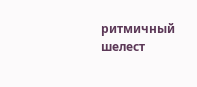ритмичный шелест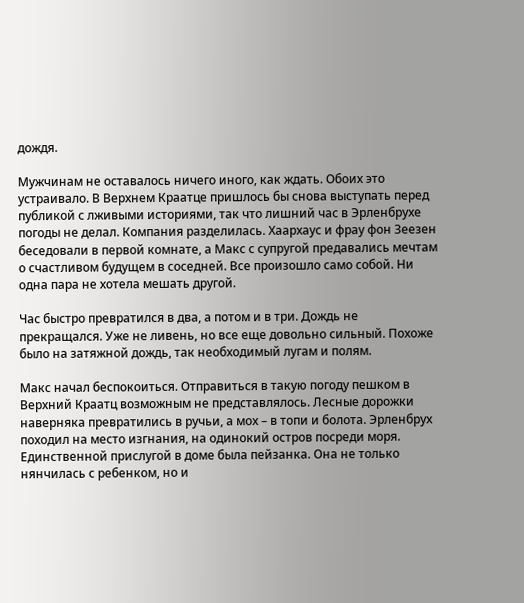дождя.

Мужчинам не оставалось ничего иного, как ждать. Обоих это устраивало. В Верхнем Краатце пришлось бы снова выступать перед публикой с лживыми историями, так что лишний час в Эрленбрухе погоды не делал. Компания разделилась. Хаархаус и фрау фон Зеезен беседовали в первой комнате, а Макс с супругой предавались мечтам о счастливом будущем в соседней. Все произошло само собой. Ни одна пара не хотела мешать другой.

Час быстро превратился в два, а потом и в три. Дождь не прекращался. Уже не ливень, но все еще довольно сильный. Похоже было на затяжной дождь, так необходимый лугам и полям.

Макс начал беспокоиться. Отправиться в такую погоду пешком в Верхний Краатц возможным не представлялось. Лесные дорожки наверняка превратились в ручьи, а мох – в топи и болота. Эрленбрух походил на место изгнания, на одинокий остров посреди моря. Единственной прислугой в доме была пейзанка. Она не только нянчилась с ребенком, но и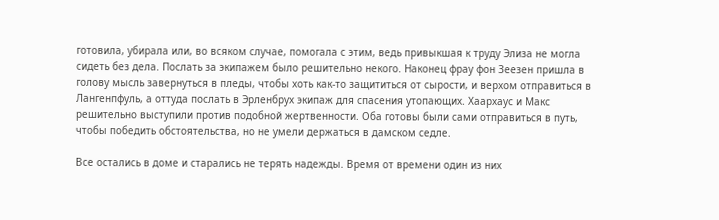готовила, убирала или, во всяком случае, помогала с этим, ведь привыкшая к труду Элиза не могла сидеть без дела. Послать за экипажем было решительно некого. Наконец фрау фон Зеезен пришла в голову мысль завернуться в пледы, чтобы хоть как-то защититься от сырости, и верхом отправиться в Лангенпфуль, а оттуда послать в Эрленбрух экипаж для спасения утопающих. Хаархаус и Макс решительно выступили против подобной жертвенности. Оба готовы были сами отправиться в путь, чтобы победить обстоятельства, но не умели держаться в дамском седле.

Все остались в доме и старались не терять надежды. Время от времени один из них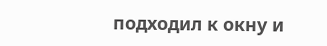подходил к окну и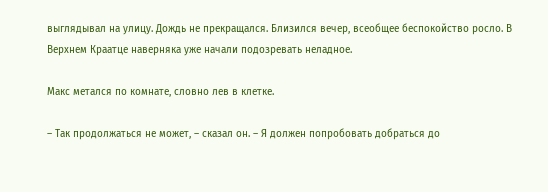выглядывал на улицу. Дождь не прекращался. Близился вечер, всеобщее беспокойство росло. В Верхнем Краатце наверняка уже начали подозревать неладное.

Макс метался по комнате, словно лев в клетке.

– Так продолжаться не может, – сказал он. – Я должен попробовать добраться до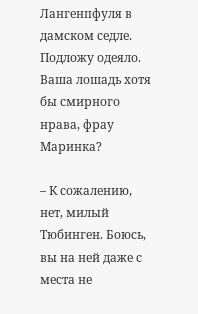Лангенпфуля в дамском седле. Подложу одеяло. Ваша лошадь хотя бы смирного нрава, фрау Маринка?

– К сожалению, нет, милый Тюбинген. Боюсь, вы на ней даже с места не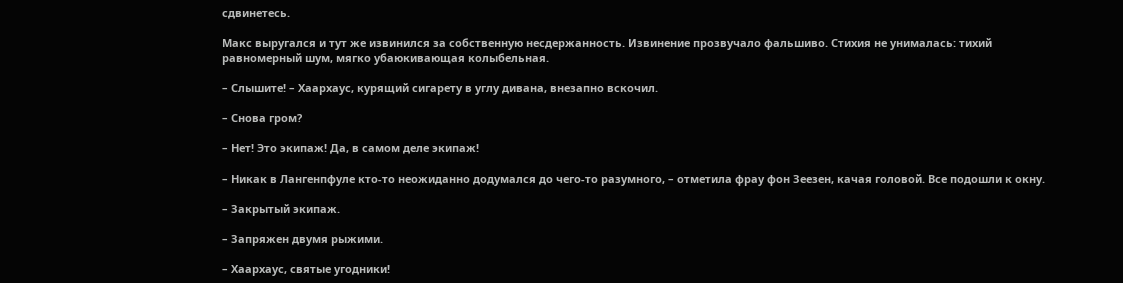сдвинетесь.

Макс выругался и тут же извинился за собственную несдержанность. Извинение прозвучало фальшиво. Стихия не унималась: тихий равномерный шум, мягко убаюкивающая колыбельная.

– Слышите! – Хаархаус, курящий сигарету в углу дивана, внезапно вскочил.

– Снова гром?

– Нет! Это экипаж! Да, в самом деле экипаж!

– Никак в Лангенпфуле кто-то неожиданно додумался до чего-то разумного, – отметила фрау фон Зеезен, качая головой. Все подошли к окну.

– Закрытый экипаж.

– Запряжен двумя рыжими.

– Хаархаус, святые угодники!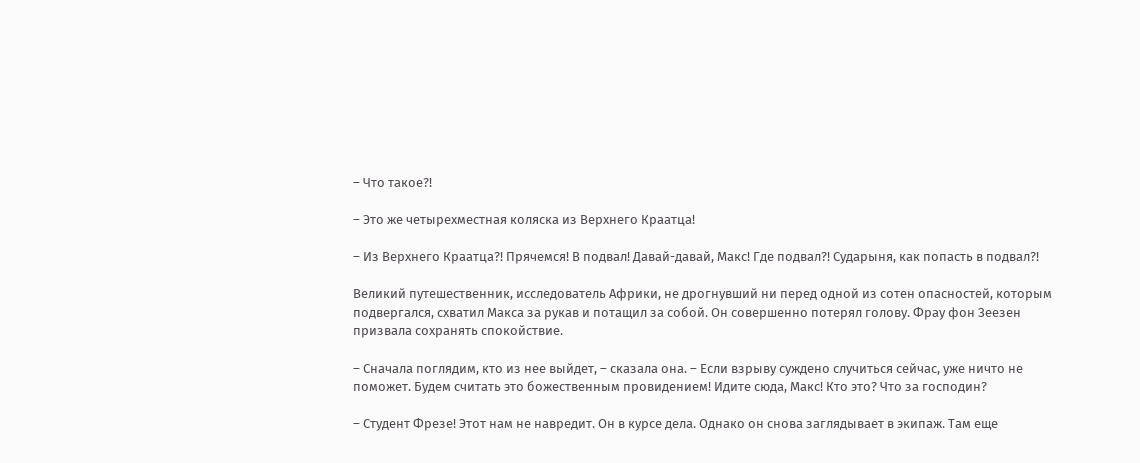– Что такое?!

– Это же четырехместная коляска из Верхнего Краатца!

– Из Верхнего Краатца?! Прячемся! В подвал! Давай-давай, Макс! Где подвал?! Сударыня, как попасть в подвал?!

Великий путешественник, исследователь Африки, не дрогнувший ни перед одной из сотен опасностей, которым подвергался, схватил Макса за рукав и потащил за собой. Он совершенно потерял голову. Фрау фон Зеезен призвала сохранять спокойствие.

– Сначала поглядим, кто из нее выйдет, – сказала она. – Если взрыву суждено случиться сейчас, уже ничто не поможет. Будем считать это божественным провидением! Идите сюда, Макс! Кто это? Что за господин?

– Студент Фрезе! Этот нам не навредит. Он в курсе дела. Однако он снова заглядывает в экипаж. Там еще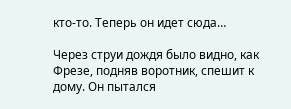кто-то. Теперь он идет сюда…

Через струи дождя было видно, как Фрезе, подняв воротник, спешит к дому. Он пытался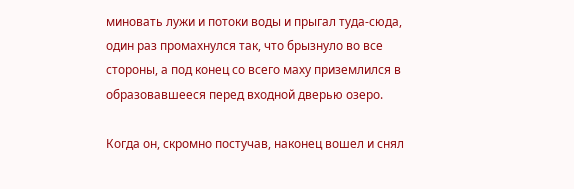миновать лужи и потоки воды и прыгал туда-сюда, один раз промахнулся так, что брызнуло во все стороны, а под конец со всего маху приземлился в образовавшееся перед входной дверью озеро.

Когда он, скромно постучав, наконец вошел и снял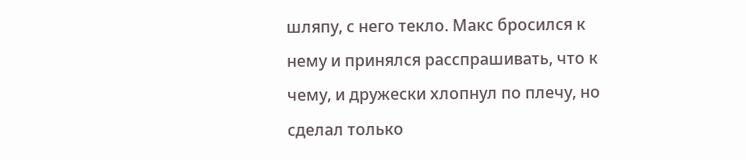шляпу, с него текло. Макс бросился к нему и принялся расспрашивать, что к чему, и дружески хлопнул по плечу, но сделал только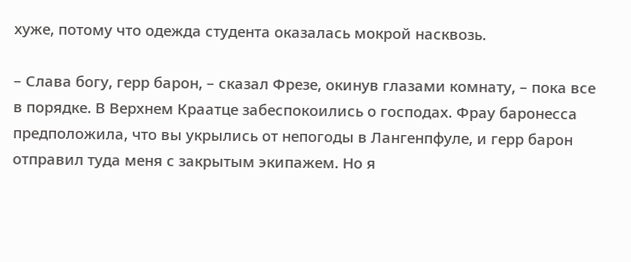хуже, потому что одежда студента оказалась мокрой насквозь.

– Слава богу, герр барон, – сказал Фрезе, окинув глазами комнату, – пока все в порядке. В Верхнем Краатце забеспокоились о господах. Фрау баронесса предположила, что вы укрылись от непогоды в Лангенпфуле, и герр барон отправил туда меня с закрытым экипажем. Но я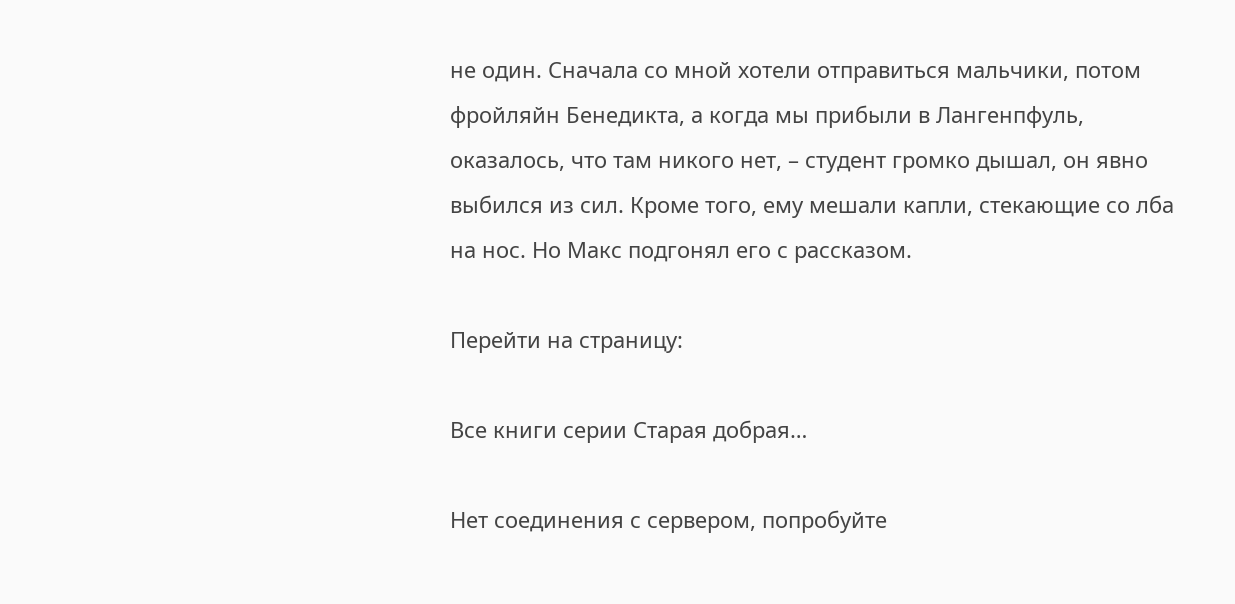не один. Сначала со мной хотели отправиться мальчики, потом фройляйн Бенедикта, а когда мы прибыли в Лангенпфуль, оказалось, что там никого нет, – студент громко дышал, он явно выбился из сил. Кроме того, ему мешали капли, стекающие со лба на нос. Но Макс подгонял его с рассказом.

Перейти на страницу:

Все книги серии Старая добрая…

Нет соединения с сервером, попробуйте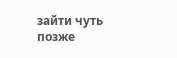зайти чуть позже